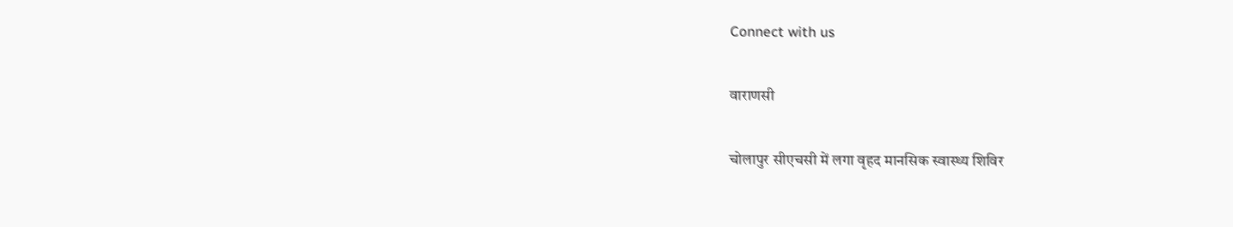Connect with us

वाराणसी

चोलापुर सीएचसी में लगा वृहद मानसिक स्वास्थ्य शिविर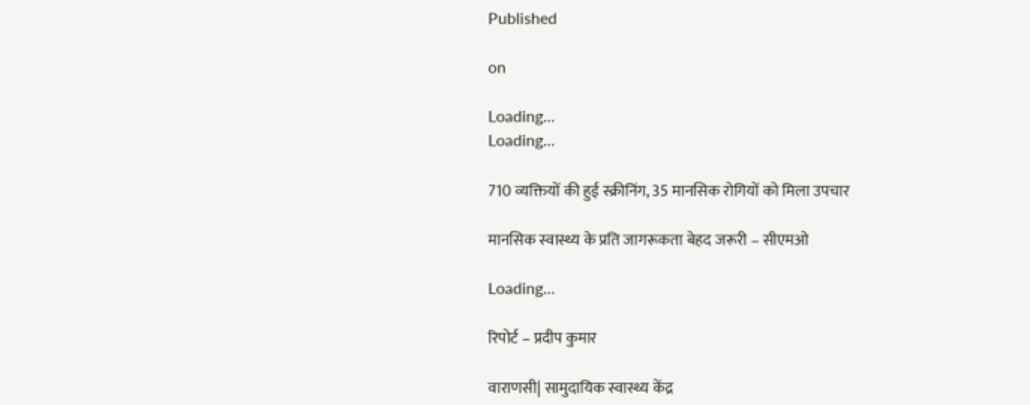Published

on

Loading...
Loading...

710 व्यक्तियों की हुई स्क्रीनिंग, 35 मानसिक रोगियों को मिला उपचार

मानसिक स्वास्थ्य के प्रति जागरूकता बेहद जरूरी – सीएमओ

Loading...

रिपोर्ट – प्रदीप कुमार

वाराणसी| सामुदायिक स्वास्थ्य केंद्र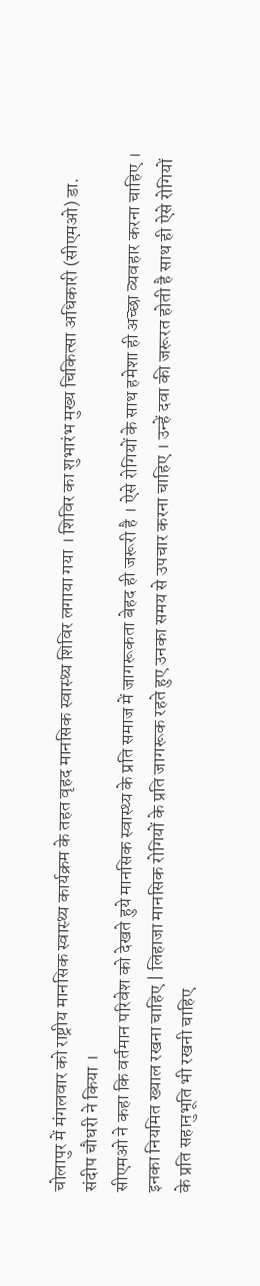चोलापुर में मंगलवार को राष्ट्रीय मानसिक स्वास्थ्य कार्यक्रम के तहत वृहद मानसिक स्वास्थ्य शिविर लगाया गया । शिविर का शुभारंभ मुख्य चिकित्सा अधिकारी (सीएमओ) डा. संदीप चौधरी ने किया ।
सीएमओ ने कहा कि वर्तमान परिवेश को देखते हुये मानसिक स्वास्थ्य के प्रति समाज में जागरूकता बेहद ही जरूरी है । ऐसे रोगियों के साथ हमेशा ही अच्छा व्यवहार करना चाहिए । इनका नियमित ख्याल रखना चाहिए | लिहाजा मानसिक रोगियों के प्रति जागरूक रहते हुए उनका समय से उपचार करना चाहिए । उन्हें दवा की जरूरत होती है साथ ही ऐसे रोगियों के प्रति सहानुभूति भी रखनी चाहिए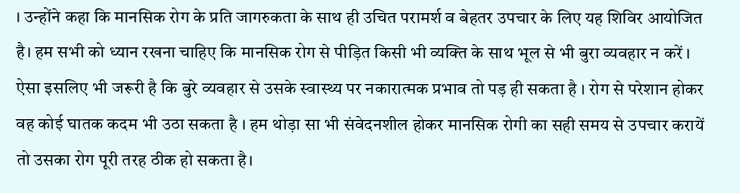। उन्होंने कहा कि मानसिक रोग के प्रति जागरुकता के साथ ही उचित परामर्श व बेहतर उपचार के लिए यह शिविर आयोजित है। हम सभी को ध्यान रखना चाहिए कि मानसिक रोग से पीड़ित किसी भी व्यक्ति के साथ भूल से भी बुरा व्यवहार न करें । ऐसा इसलिए भी जरूरी है कि बुरे व्यवहार से उसके स्वास्थ्य पर नकारात्मक प्रभाव तो पड़ ही सकता है । रोग से परेशान होकर वह कोई घातक कदम भी उठा सकता है । हम थोड़ा सा भी संवेदनशील होकर मानसिक रोगी का सही समय से उपचार करायें तो उसका रोग पूरी तरह ठीक हो सकता है।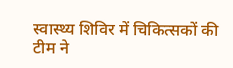स्वास्थ्य शिविर में चिकित्सकों की टीम ने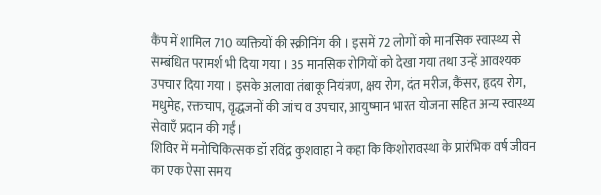कैंप में शामिल 710 व्यक्तियों की स्क्रीनिंग की । इसमें 72 लोगों को मानसिक स्वास्थ्य से सम्बंधित परामर्श भी दिया गया । 35 मानसिक रोगियों को देखा गया तथा उन्हें आवश्यक उपचार दिया गया । इसके अलावा तंबाकू नियंत्रण, क्षय रोग, दंत मरीज, कैंसर, हृदय रोग, मधुमेह, रक्तचाप, वृद्धजनों की जांच व उपचार, आयुष्मान भारत योजना सहित अन्य स्वास्थ्य सेवाएँ प्रदान की गईं।
शिविर में मनोचिकित्सक डॉ रविंद्र कुशवाहा ने कहा कि किशोरावस्था के प्रारंभिक वर्ष जीवन का एक ऐसा समय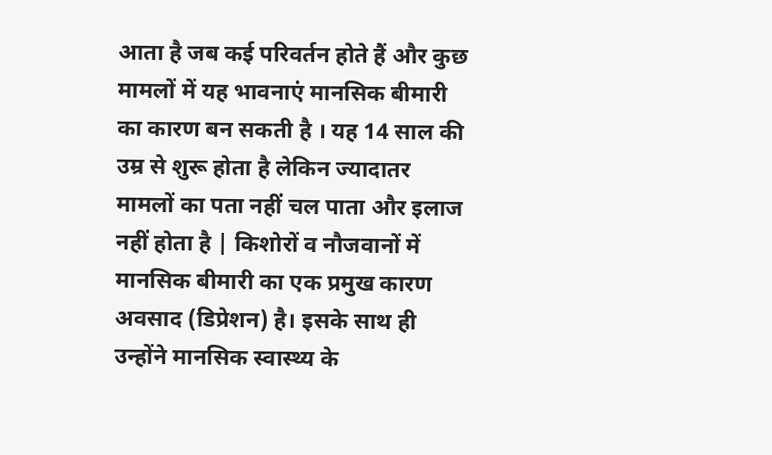आता है जब कई परिवर्तन होते हैं और कुछ मामलों में यह भावनाएं मानसिक बीमारी का कारण बन सकती है । यह 14 साल की उम्र से शुरू होता है लेकिन ज्यादातर मामलों का पता नहीं चल पाता और इलाज नहीं होता है | किशोरों व नौजवानों में मानसिक बीमारी का एक प्रमुख कारण अवसाद (डिप्रेशन) है। इसके साथ ही उन्होंने मानसिक स्वास्थ्य के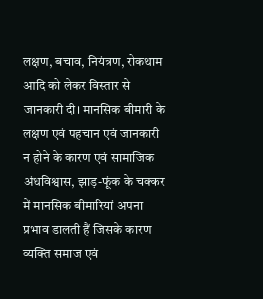लक्षण, बचाव, नियंत्रण, रोकथाम आदि को लेकर विस्तार से जानकारी दी। मानसिक बीमारी के लक्षण एवं पहचान एवं जानकारी न होने के कारण एवं सामाजिक अंधविश्वास, झाड़-फूंक के चक्कर में मानसिक बीमारियां अपना प्रभाव डालती हैं जिसके कारण व्यक्ति समाज एवं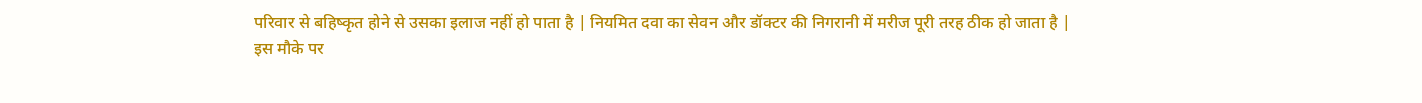परिवार से बहिष्कृत होने से उसका इलाज नहीं हो पाता है | नियमित दवा का सेवन और डॉक्टर की निगरानी में मरीज पूरी तरह ठीक हो जाता है |
इस मौके पर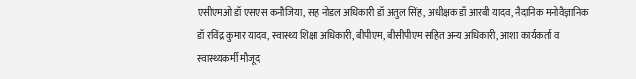एसीएमओ डॉ एसएस कनौजिया, सह नोडल अधिकारी डॉ अतुल सिंह, अधीक्षक डॉ आरबी यादव, नैदानिक मनोवैज्ञानिक डॉ रविंद्र कुमार यादव, स्वास्थ्य शिक्षा अधिकारी, बीपीएम, बीसीपीएम सहित अन्य अधिकारी, आशा कार्यकर्ता व स्वास्थ्यकर्मी मौजूद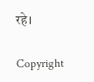रहे।

Copyright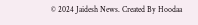© 2024 Jaidesh News. Created By Hoodaa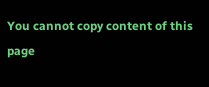You cannot copy content of this page